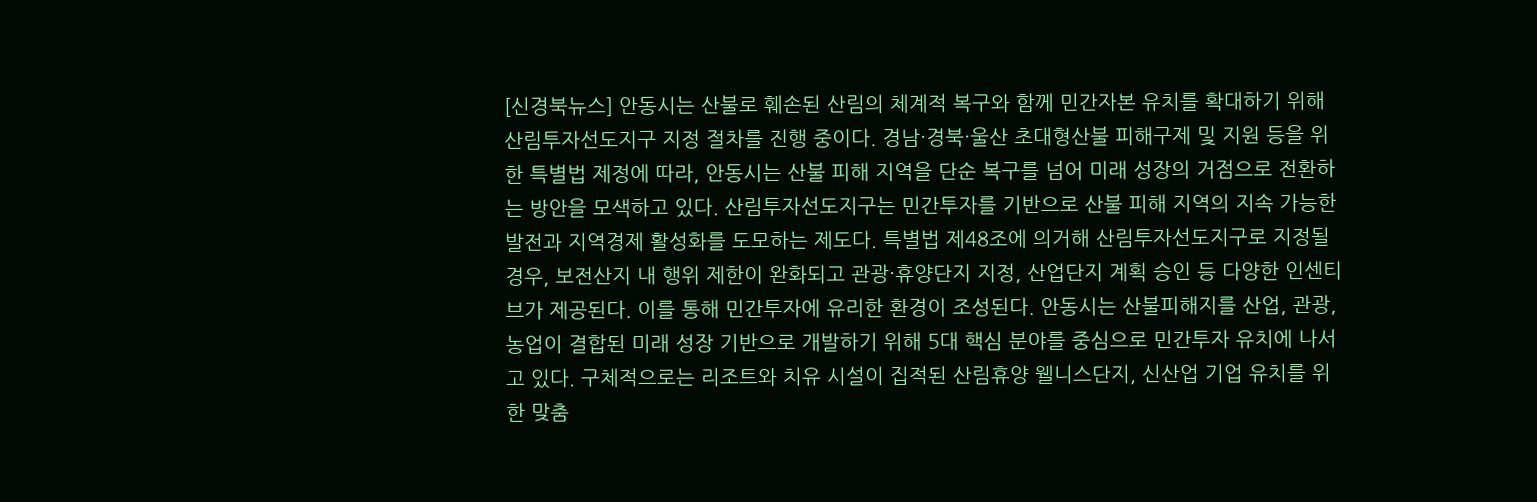[신경북뉴스] 안동시는 산불로 훼손된 산림의 체계적 복구와 함께 민간자본 유치를 확대하기 위해 산림투자선도지구 지정 절차를 진행 중이다. 경남·경북·울산 초대형산불 피해구제 및 지원 등을 위한 특별법 제정에 따라, 안동시는 산불 피해 지역을 단순 복구를 넘어 미래 성장의 거점으로 전환하는 방안을 모색하고 있다. 산림투자선도지구는 민간투자를 기반으로 산불 피해 지역의 지속 가능한 발전과 지역경제 활성화를 도모하는 제도다. 특별법 제48조에 의거해 산림투자선도지구로 지정될 경우, 보전산지 내 행위 제한이 완화되고 관광·휴양단지 지정, 산업단지 계획 승인 등 다양한 인센티브가 제공된다. 이를 통해 민간투자에 유리한 환경이 조성된다. 안동시는 산불피해지를 산업, 관광, 농업이 결합된 미래 성장 기반으로 개발하기 위해 5대 핵심 분야를 중심으로 민간투자 유치에 나서고 있다. 구체적으로는 리조트와 치유 시설이 집적된 산림휴양 웰니스단지, 신산업 기업 유치를 위한 맞춤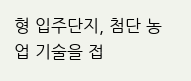형 입주단지, 첨단 농업 기술을 접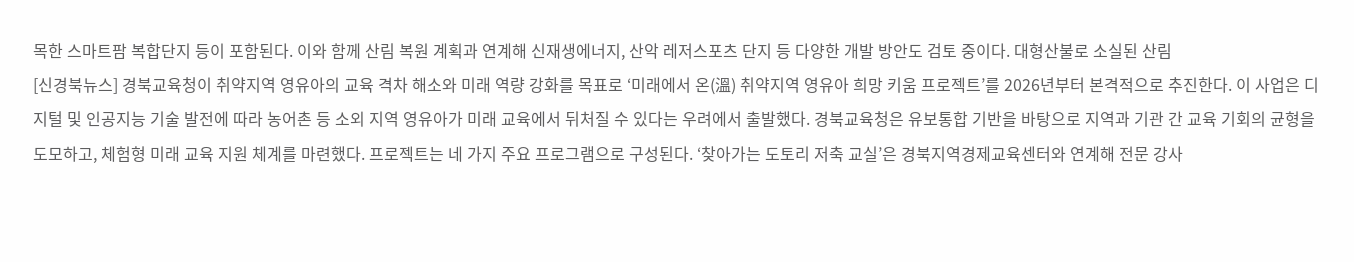목한 스마트팜 복합단지 등이 포함된다. 이와 함께 산림 복원 계획과 연계해 신재생에너지, 산악 레저스포츠 단지 등 다양한 개발 방안도 검토 중이다. 대형산불로 소실된 산림
[신경북뉴스] 경북교육청이 취약지역 영유아의 교육 격차 해소와 미래 역량 강화를 목표로 ‘미래에서 온(溫) 취약지역 영유아 희망 키움 프로젝트’를 2026년부터 본격적으로 추진한다. 이 사업은 디지털 및 인공지능 기술 발전에 따라 농어촌 등 소외 지역 영유아가 미래 교육에서 뒤처질 수 있다는 우려에서 출발했다. 경북교육청은 유보통합 기반을 바탕으로 지역과 기관 간 교육 기회의 균형을 도모하고, 체험형 미래 교육 지원 체계를 마련했다. 프로젝트는 네 가지 주요 프로그램으로 구성된다. ‘찾아가는 도토리 저축 교실’은 경북지역경제교육센터와 연계해 전문 강사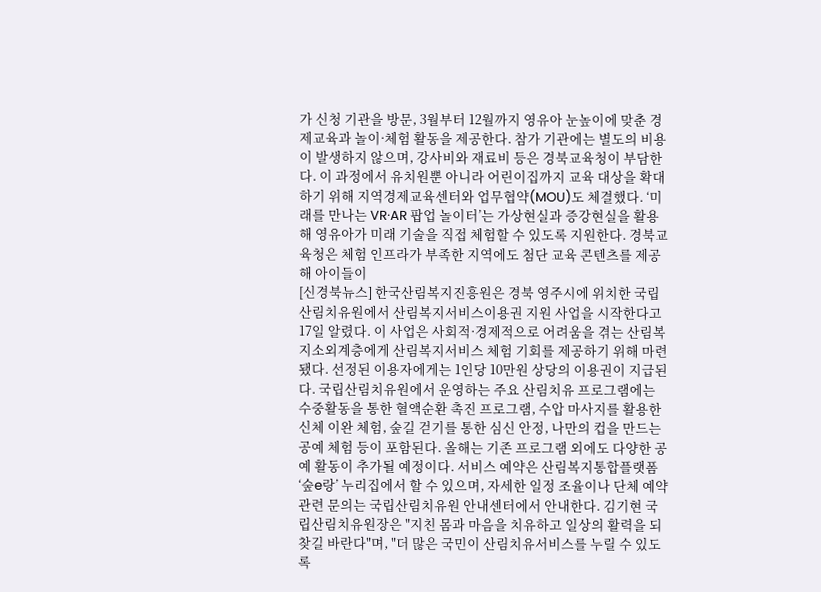가 신청 기관을 방문, 3월부터 12월까지 영유아 눈높이에 맞춘 경제교육과 놀이·체험 활동을 제공한다. 참가 기관에는 별도의 비용이 발생하지 않으며, 강사비와 재료비 등은 경북교육청이 부담한다. 이 과정에서 유치원뿐 아니라 어린이집까지 교육 대상을 확대하기 위해 지역경제교육센터와 업무협약(MOU)도 체결했다. ‘미래를 만나는 VR·AR 팝업 놀이터’는 가상현실과 증강현실을 활용해 영유아가 미래 기술을 직접 체험할 수 있도록 지원한다. 경북교육청은 체험 인프라가 부족한 지역에도 첨단 교육 콘텐츠를 제공해 아이들이
[신경북뉴스] 한국산림복지진흥원은 경북 영주시에 위치한 국립산림치유원에서 산림복지서비스이용권 지원 사업을 시작한다고 17일 알렸다. 이 사업은 사회적·경제적으로 어려움을 겪는 산림복지소외계층에게 산림복지서비스 체험 기회를 제공하기 위해 마련됐다. 선정된 이용자에게는 1인당 10만원 상당의 이용권이 지급된다. 국립산림치유원에서 운영하는 주요 산림치유 프로그램에는 수중활동을 통한 혈액순환 촉진 프로그램, 수압 마사지를 활용한 신체 이완 체험, 숲길 걷기를 통한 심신 안정, 나만의 컵을 만드는 공예 체험 등이 포함된다. 올해는 기존 프로그램 외에도 다양한 공예 활동이 추가될 예정이다. 서비스 예약은 산림복지통합플랫폼 ‘숲e랑’ 누리집에서 할 수 있으며, 자세한 일정 조율이나 단체 예약 관련 문의는 국립산림치유원 안내센터에서 안내한다. 김기현 국립산림치유원장은 "지친 몸과 마음을 치유하고 일상의 활력을 되찾길 바란다"며, "더 많은 국민이 산림치유서비스를 누릴 수 있도록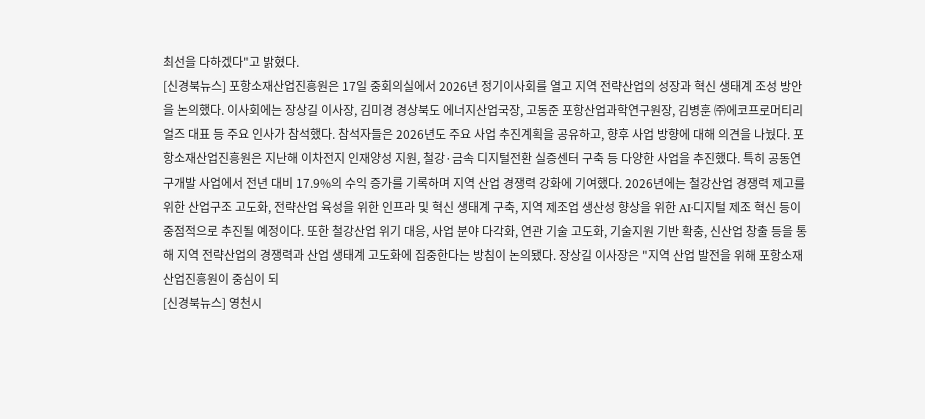최선을 다하겠다"고 밝혔다.
[신경북뉴스] 포항소재산업진흥원은 17일 중회의실에서 2026년 정기이사회를 열고 지역 전략산업의 성장과 혁신 생태계 조성 방안을 논의했다. 이사회에는 장상길 이사장, 김미경 경상북도 에너지산업국장, 고동준 포항산업과학연구원장, 김병훈 ㈜에코프로머티리얼즈 대표 등 주요 인사가 참석했다. 참석자들은 2026년도 주요 사업 추진계획을 공유하고, 향후 사업 방향에 대해 의견을 나눴다. 포항소재산업진흥원은 지난해 이차전지 인재양성 지원, 철강·금속 디지털전환 실증센터 구축 등 다양한 사업을 추진했다. 특히 공동연구개발 사업에서 전년 대비 17.9%의 수익 증가를 기록하며 지역 산업 경쟁력 강화에 기여했다. 2026년에는 철강산업 경쟁력 제고를 위한 산업구조 고도화, 전략산업 육성을 위한 인프라 및 혁신 생태계 구축, 지역 제조업 생산성 향상을 위한 AI·디지털 제조 혁신 등이 중점적으로 추진될 예정이다. 또한 철강산업 위기 대응, 사업 분야 다각화, 연관 기술 고도화, 기술지원 기반 확충, 신산업 창출 등을 통해 지역 전략산업의 경쟁력과 산업 생태계 고도화에 집중한다는 방침이 논의됐다. 장상길 이사장은 "지역 산업 발전을 위해 포항소재산업진흥원이 중심이 되
[신경북뉴스] 영천시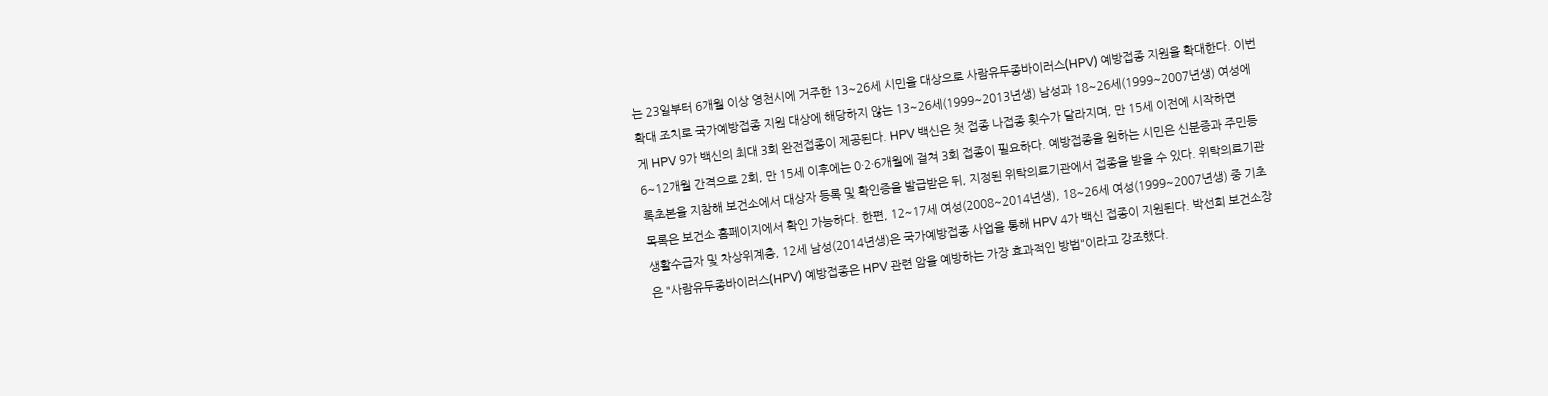는 23일부터 6개월 이상 영천시에 거주한 13~26세 시민을 대상으로 사람유두종바이러스(HPV) 예방접종 지원을 확대한다. 이번 확대 조치로 국가예방접종 지원 대상에 해당하지 않는 13~26세(1999~2013년생) 남성과 18~26세(1999~2007년생) 여성에게 HPV 9가 백신의 최대 3회 완전접종이 제공된다. HPV 백신은 첫 접종 나접종 횟수가 달라지며, 만 15세 이전에 시작하면 6~12개월 간격으로 2회, 만 15세 이후에는 0·2·6개월에 걸쳐 3회 접종이 필요하다. 예방접종을 원하는 시민은 신분증과 주민등록초본을 지참해 보건소에서 대상자 등록 및 확인증을 발급받은 뒤, 지정된 위탁의료기관에서 접종을 받을 수 있다. 위탁의료기관 목록은 보건소 홈페이지에서 확인 가능하다. 한편, 12~17세 여성(2008~2014년생), 18~26세 여성(1999~2007년생) 중 기초생활수급자 및 차상위계층, 12세 남성(2014년생)은 국가예방접종 사업을 통해 HPV 4가 백신 접종이 지원된다. 박선희 보건소장은 "사람유두종바이러스(HPV) 예방접종은 HPV 관련 암을 예방하는 가장 효과적인 방법"이라고 강조했다.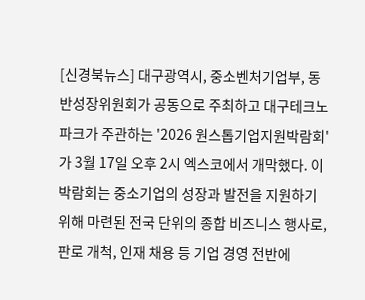[신경북뉴스] 대구광역시, 중소벤처기업부, 동반성장위원회가 공동으로 주최하고 대구테크노파크가 주관하는 '2026 원스톱기업지원박람회'가 3월 17일 오후 2시 엑스코에서 개막했다. 이 박람회는 중소기업의 성장과 발전을 지원하기 위해 마련된 전국 단위의 종합 비즈니스 행사로, 판로 개척, 인재 채용 등 기업 경영 전반에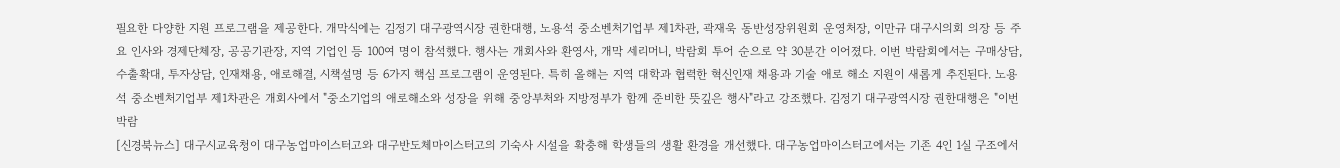필요한 다양한 지원 프로그램을 제공한다. 개막식에는 김정기 대구광역시장 권한대행, 노용석 중소벤처기업부 제1차관, 곽재욱 동반성장위원회 운영처장, 이만규 대구시의회 의장 등 주요 인사와 경제단체장, 공공기관장, 지역 기업인 등 100여 명이 참석했다. 행사는 개회사와 환영사, 개막 세리머니, 박람회 투어 순으로 약 30분간 이어졌다. 이번 박람회에서는 구매상담, 수출확대, 투자상담, 인재채용, 애로해결, 시책설명 등 6가지 핵심 프로그램이 운영된다. 특히 올해는 지역 대학과 협력한 혁신인재 채용과 기술 애로 해소 지원이 새롭게 추진된다. 노용석 중소벤처기업부 제1차관은 개회사에서 "중소기업의 애로해소와 성장을 위해 중앙부처와 지방정부가 함께 준비한 뜻깊은 행사"라고 강조했다. 김정기 대구광역시장 권한대행은 "이번 박람
[신경북뉴스] 대구시교육청이 대구농업마이스터고와 대구반도체마이스터고의 기숙사 시설을 확충해 학생들의 생활 환경을 개선했다. 대구농업마이스터고에서는 기존 4인 1실 구조에서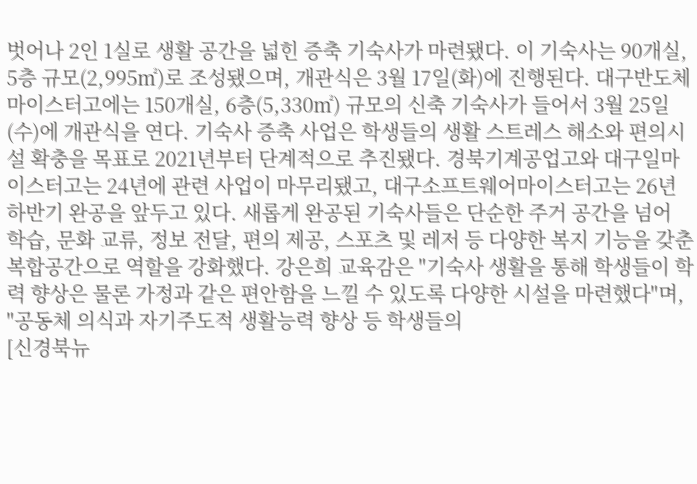벗어나 2인 1실로 생활 공간을 넓힌 증축 기숙사가 마련됐다. 이 기숙사는 90개실, 5층 규모(2,995㎡)로 조성됐으며, 개관식은 3월 17일(화)에 진행된다. 대구반도체마이스터고에는 150개실, 6층(5,330㎡) 규모의 신축 기숙사가 들어서 3월 25일(수)에 개관식을 연다. 기숙사 증축 사업은 학생들의 생활 스트레스 해소와 편의시설 확충을 목표로 2021년부터 단계적으로 추진됐다. 경북기계공업고와 대구일마이스터고는 24년에 관련 사업이 마무리됐고, 대구소프트웨어마이스터고는 26년 하반기 완공을 앞두고 있다. 새롭게 완공된 기숙사들은 단순한 주거 공간을 넘어 학습, 문화 교류, 정보 전달, 편의 제공, 스포츠 및 레저 등 다양한 복지 기능을 갖춘 복합공간으로 역할을 강화했다. 강은희 교육감은 "기숙사 생활을 통해 학생들이 학력 향상은 물론 가정과 같은 편안함을 느낄 수 있도록 다양한 시설을 마련했다"며, "공동체 의식과 자기주도적 생활능력 향상 등 학생들의
[신경북뉴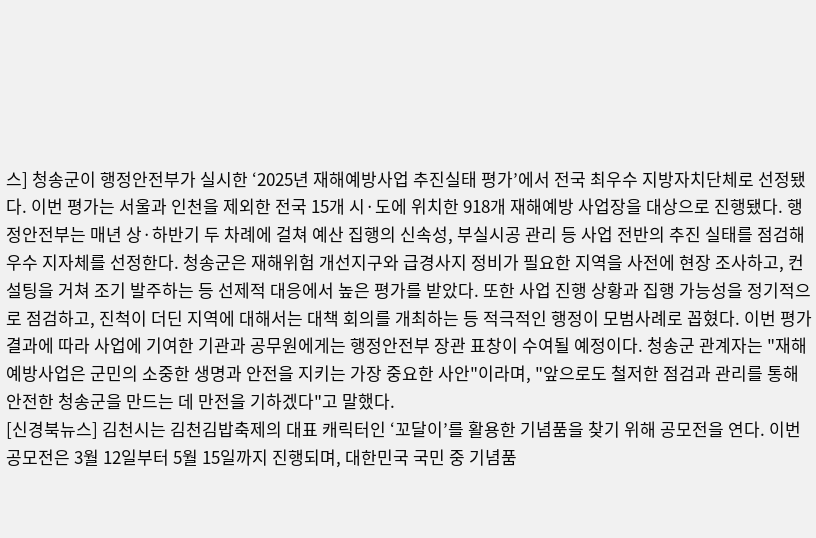스] 청송군이 행정안전부가 실시한 ‘2025년 재해예방사업 추진실태 평가’에서 전국 최우수 지방자치단체로 선정됐다. 이번 평가는 서울과 인천을 제외한 전국 15개 시·도에 위치한 918개 재해예방 사업장을 대상으로 진행됐다. 행정안전부는 매년 상·하반기 두 차례에 걸쳐 예산 집행의 신속성, 부실시공 관리 등 사업 전반의 추진 실태를 점검해 우수 지자체를 선정한다. 청송군은 재해위험 개선지구와 급경사지 정비가 필요한 지역을 사전에 현장 조사하고, 컨설팅을 거쳐 조기 발주하는 등 선제적 대응에서 높은 평가를 받았다. 또한 사업 진행 상황과 집행 가능성을 정기적으로 점검하고, 진척이 더딘 지역에 대해서는 대책 회의를 개최하는 등 적극적인 행정이 모범사례로 꼽혔다. 이번 평가 결과에 따라 사업에 기여한 기관과 공무원에게는 행정안전부 장관 표창이 수여될 예정이다. 청송군 관계자는 "재해예방사업은 군민의 소중한 생명과 안전을 지키는 가장 중요한 사안"이라며, "앞으로도 철저한 점검과 관리를 통해 안전한 청송군을 만드는 데 만전을 기하겠다"고 말했다.
[신경북뉴스] 김천시는 김천김밥축제의 대표 캐릭터인 ‘꼬달이’를 활용한 기념품을 찾기 위해 공모전을 연다. 이번 공모전은 3월 12일부터 5월 15일까지 진행되며, 대한민국 국민 중 기념품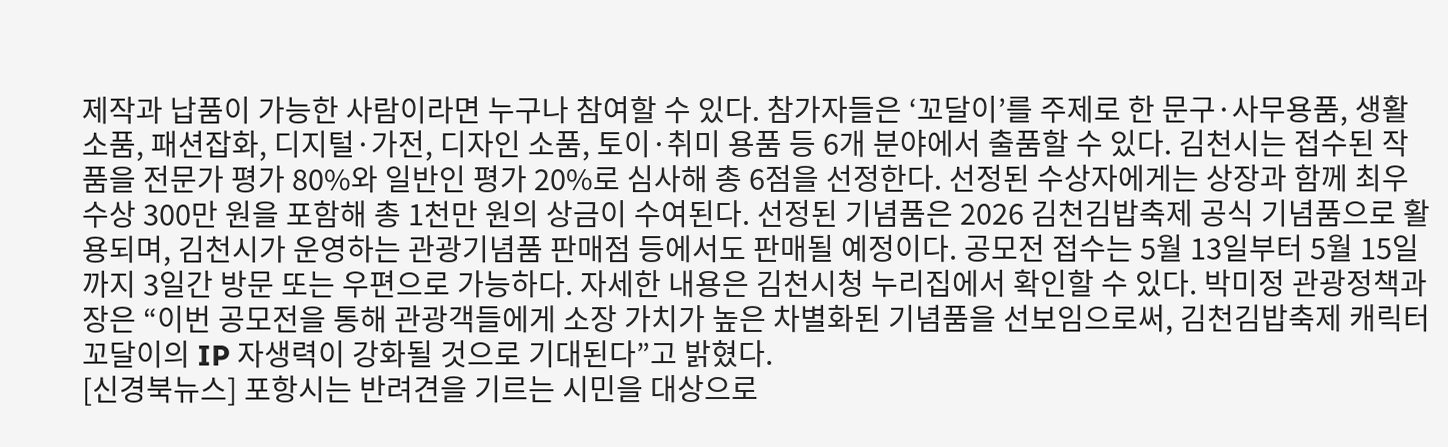제작과 납품이 가능한 사람이라면 누구나 참여할 수 있다. 참가자들은 ‘꼬달이’를 주제로 한 문구·사무용품, 생활소품, 패션잡화, 디지털·가전, 디자인 소품, 토이·취미 용품 등 6개 분야에서 출품할 수 있다. 김천시는 접수된 작품을 전문가 평가 80%와 일반인 평가 20%로 심사해 총 6점을 선정한다. 선정된 수상자에게는 상장과 함께 최우수상 300만 원을 포함해 총 1천만 원의 상금이 수여된다. 선정된 기념품은 2026 김천김밥축제 공식 기념품으로 활용되며, 김천시가 운영하는 관광기념품 판매점 등에서도 판매될 예정이다. 공모전 접수는 5월 13일부터 5월 15일까지 3일간 방문 또는 우편으로 가능하다. 자세한 내용은 김천시청 누리집에서 확인할 수 있다. 박미정 관광정책과장은 “이번 공모전을 통해 관광객들에게 소장 가치가 높은 차별화된 기념품을 선보임으로써, 김천김밥축제 캐릭터 꼬달이의 IP 자생력이 강화될 것으로 기대된다”고 밝혔다.
[신경북뉴스] 포항시는 반려견을 기르는 시민을 대상으로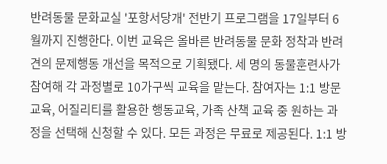반려동물 문화교실 '포항서당개' 전반기 프로그램을 17일부터 6월까지 진행한다. 이번 교육은 올바른 반려동물 문화 정착과 반려견의 문제행동 개선을 목적으로 기획됐다. 세 명의 동물훈련사가 참여해 각 과정별로 10가구씩 교육을 맡는다. 참여자는 1:1 방문 교육, 어질리티를 활용한 행동교육, 가족 산책 교육 중 원하는 과정을 선택해 신청할 수 있다. 모든 과정은 무료로 제공된다. 1:1 방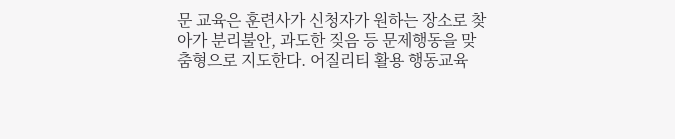문 교육은 훈련사가 신청자가 원하는 장소로 찾아가 분리불안, 과도한 짖음 등 문제행동을 맞춤형으로 지도한다. 어질리티 활용 행동교육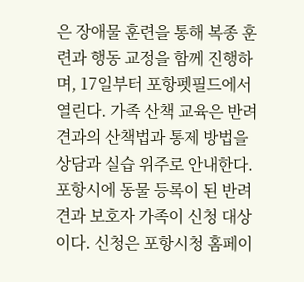은 장애물 훈련을 통해 복종 훈련과 행동 교정을 함께 진행하며, 17일부터 포항펫필드에서 열린다. 가족 산책 교육은 반려견과의 산책법과 통제 방법을 상담과 실습 위주로 안내한다. 포항시에 동물 등록이 된 반려견과 보호자 가족이 신청 대상이다. 신청은 포항시청 홈페이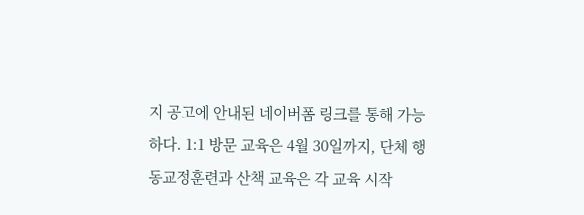지 공고에 안내된 네이버폼 링크를 통해 가능하다. 1:1 방문 교육은 4월 30일까지, 단체 행동교정훈련과 산책 교육은 각 교육 시작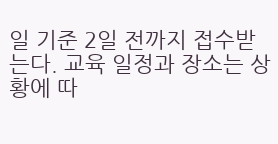일 기준 2일 전까지 접수받는다. 교육 일정과 장소는 상황에 따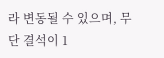라 변동될 수 있으며, 무단 결석이 1